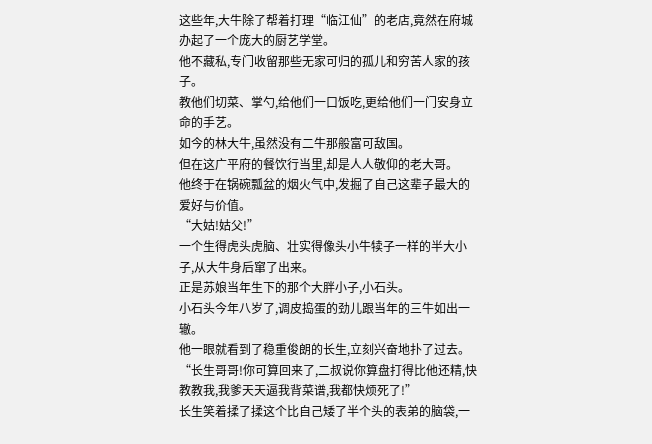这些年,大牛除了帮着打理“临江仙”的老店,竟然在府城办起了一个庞大的厨艺学堂。
他不藏私,专门收留那些无家可归的孤儿和穷苦人家的孩子。
教他们切菜、掌勺,给他们一口饭吃,更给他们一门安身立命的手艺。
如今的林大牛,虽然没有二牛那般富可敌国。
但在这广平府的餐饮行当里,却是人人敬仰的老大哥。
他终于在锅碗瓢盆的烟火气中,发掘了自己这辈子最大的爱好与价值。
“大姑!姑父!”
一个生得虎头虎脑、壮实得像头小牛犊子一样的半大小子,从大牛身后窜了出来。
正是苏娘当年生下的那个大胖小子,小石头。
小石头今年八岁了,调皮捣蛋的劲儿跟当年的三牛如出一辙。
他一眼就看到了稳重俊朗的长生,立刻兴奋地扑了过去。
“长生哥哥!你可算回来了,二叔说你算盘打得比他还精,快教教我,我爹天天逼我背菜谱,我都快烦死了!”
长生笑着揉了揉这个比自己矮了半个头的表弟的脑袋,一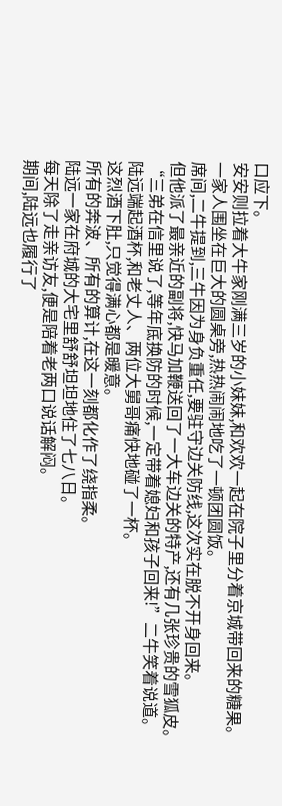口应下。
安安则拉着大牛家刚满三岁的小妹妹,和欢欢一起在院子里分着京城带回来的糖果。
一家人围坐在巨大的圆桌旁,热热闹闹地吃了一顿团圆饭。
席间,二牛提到,三牛因为身负重任,要驻守边关防线,这次实在脱不开身回来。
但他派了最亲近的副将,快马加鞭送回了一大车边关的特产,还有几张珍贵的雪狐皮。
“三弟在信里说了,等年底换防的时候,一定带着媳妇和孩子回来!”二牛笑着说道。
陆远端起酒杯,和老丈人、两位大舅哥痛快地碰了一杯。
这烈酒下肚,只觉得满心都是暖意。
所有的奔波、所有的算计,在这一刻都化作了绕指柔。
陆远一家在府城的大宅里舒舒坦坦地住了七八日。
每天除了走亲访友,便是陪着老两口说话解闷。
期间,陆远也履行了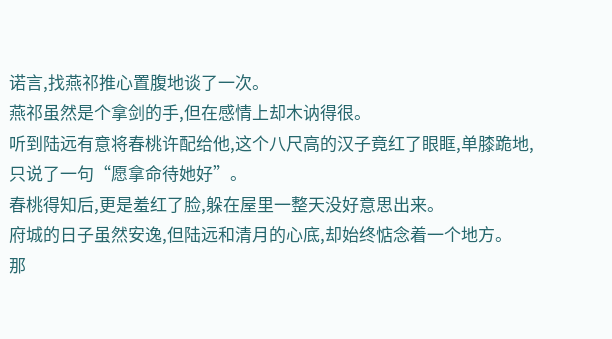诺言,找燕祁推心置腹地谈了一次。
燕祁虽然是个拿剑的手,但在感情上却木讷得很。
听到陆远有意将春桃许配给他,这个八尺高的汉子竟红了眼眶,单膝跪地,只说了一句“愿拿命待她好”。
春桃得知后,更是羞红了脸,躲在屋里一整天没好意思出来。
府城的日子虽然安逸,但陆远和清月的心底,却始终惦念着一个地方。
那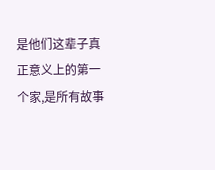是他们这辈子真正意义上的第一个家,是所有故事